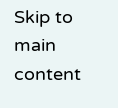Skip to main content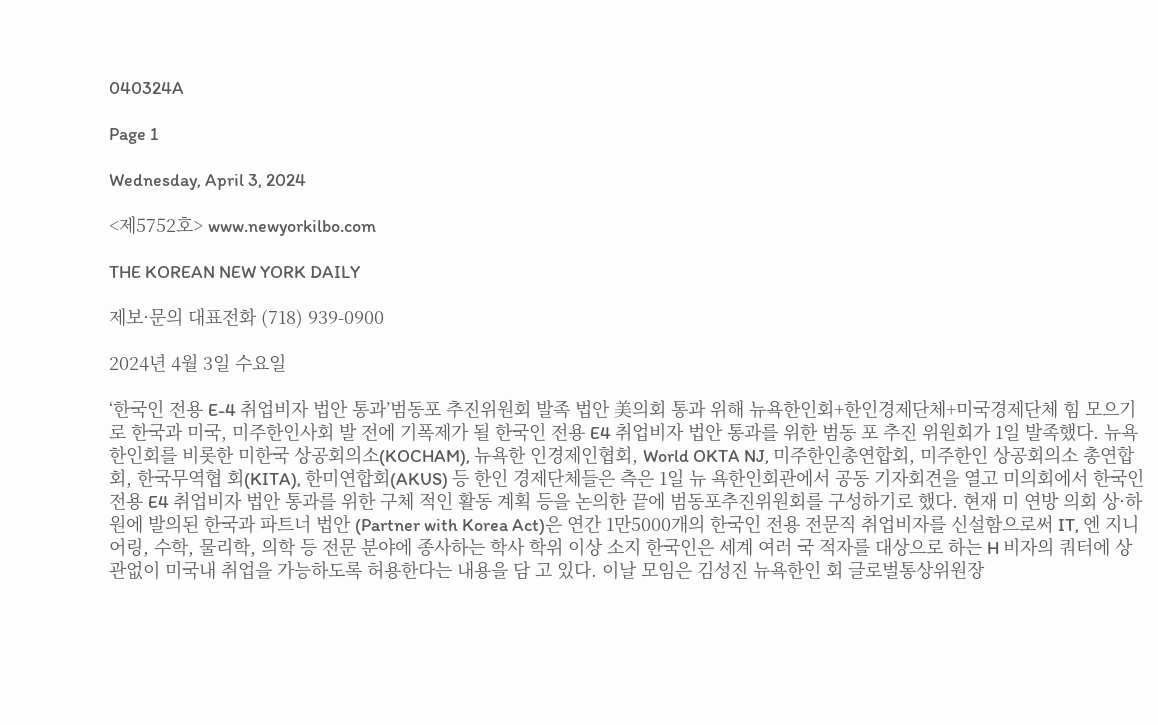040324A

Page 1

Wednesday, April 3, 2024

<제5752호> www.newyorkilbo.com

THE KOREAN NEW YORK DAILY

제보·문의 대표전화 (718) 939-0900

2024년 4월 3일 수요일

‘한국인 전용 E-4 취업비자 법안 통과’범동포 추진위원회 발족 법안 美의회 통과 위해 뉴욕한인회+한인경제단체+미국경제단체 힘 모으기로 한국과 미국, 미주한인사회 발 전에 기폭제가 될 한국인 전용 E4 취업비자 법안 통과를 위한 범동 포 추진 위원회가 1일 발족했다. 뉴욕한인회를 비롯한 미한국 상공회의소(KOCHAM), 뉴욕한 인경제인협회, World OKTA NJ, 미주한인총연합회, 미주한인 상공회의소 총연합회, 한국무역협 회(KITA), 한미연합회(AKUS) 등 한인 경제단체들은 측은 1일 뉴 욕한인회관에서 공동 기자회견을 열고 미의회에서 한국인 전용 E4 취업비자 법안 통과를 위한 구체 적인 활동 계획 등을 논의한 끝에 범동포추진위원회를 구성하기로 했다. 현재 미 연방 의회 상·하원에 발의된 한국과 파트너 법안 (Partner with Korea Act)은 연간 1만5000개의 한국인 전용 전문직 취업비자를 신설함으로써 IT, 엔 지니어링, 수학, 물리학, 의학 등 전문 분야에 종사하는 학사 학위 이상 소지 한국인은 세계 여러 국 적자를 대상으로 하는 H 비자의 쿼터에 상관없이 미국내 취업을 가능하도록 허용한다는 내용을 담 고 있다. 이날 모임은 김성진 뉴욕한인 회 글로벌통상위원장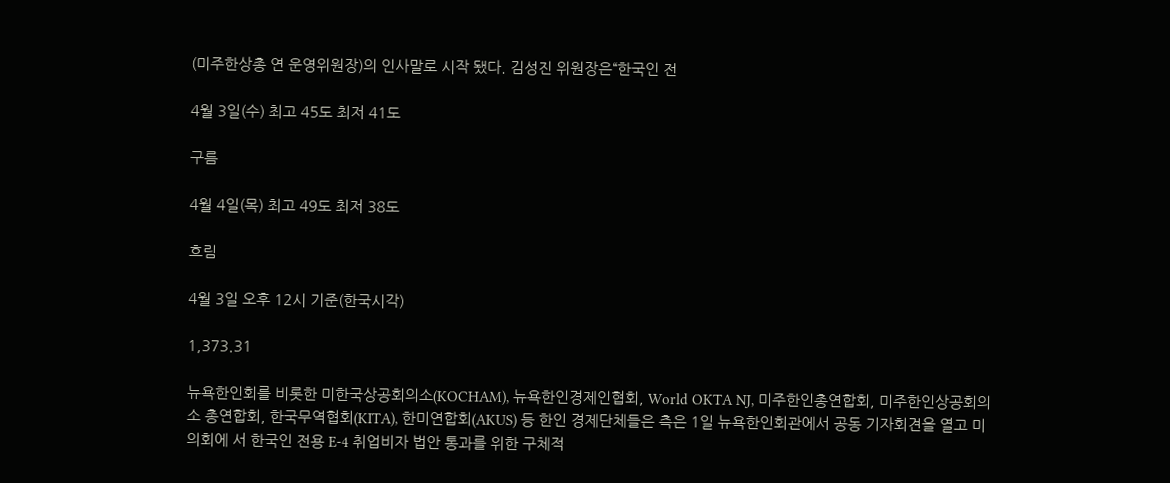(미주한상총 연 운영위원장)의 인사말로 시작 됐다. 김성진 위원장은“한국인 전

4월 3일(수) 최고 45도 최저 41도

구름

4월 4일(목) 최고 49도 최저 38도

흐림

4월 3일 오후 12시 기준(한국시각)

1,373.31

뉴욕한인회를 비롯한 미한국상공회의소(KOCHAM), 뉴욕한인경제인협회, World OKTA NJ, 미주한인총연합회, 미주한인상공회의소 총연합회, 한국무역협회(KITA), 한미연합회(AKUS) 등 한인 경제단체들은 측은 1일 뉴욕한인회관에서 공동 기자회견을 열고 미의회에 서 한국인 전용 E-4 취업비자 법안 통과를 위한 구체적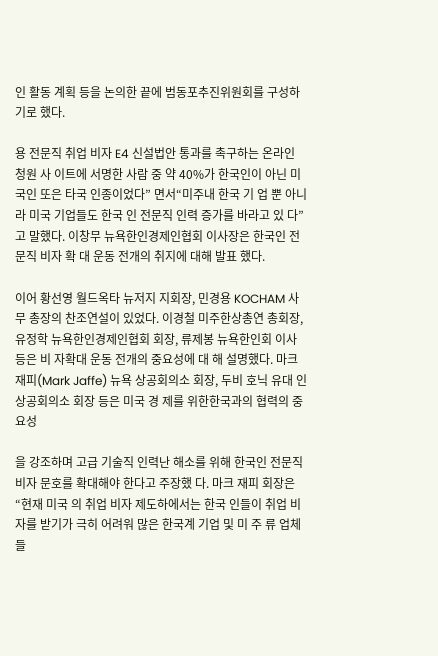인 활동 계획 등을 논의한 끝에 범동포추진위원회를 구성하기로 했다.

용 전문직 취업 비자 E4 신설법안 통과를 촉구하는 온라인 청원 사 이트에 서명한 사람 중 약 40%가 한국인이 아닌 미국인 또은 타국 인종이었다” 면서“미주내 한국 기 업 뿐 아니라 미국 기업들도 한국 인 전문직 인력 증가를 바라고 있 다” 고 말했다. 이창무 뉴욕한인경제인협회 이사장은 한국인 전문직 비자 확 대 운동 전개의 취지에 대해 발표 했다.

이어 황선영 월드옥타 뉴저지 지회장, 민경용 KOCHAM 사무 총장의 찬조연설이 있었다. 이경철 미주한상총연 총회장, 유정학 뉴욕한인경제인협회 회장, 류제봉 뉴욕한인회 이사 등은 비 자확대 운동 전개의 중요성에 대 해 설명했다. 마크 재피(Mark Jaffe) 뉴욕 상공회의소 회장, 두비 호닉 유대 인상공회의소 회장 등은 미국 경 제를 위한한국과의 협력의 중요성

을 강조하며 고급 기술직 인력난 해소를 위해 한국인 전문직 비자 문호를 확대해야 한다고 주장했 다. 마크 재피 회장은“현재 미국 의 취업 비자 제도하에서는 한국 인들이 취업 비자를 받기가 극히 어려워 많은 한국계 기업 및 미 주 류 업체들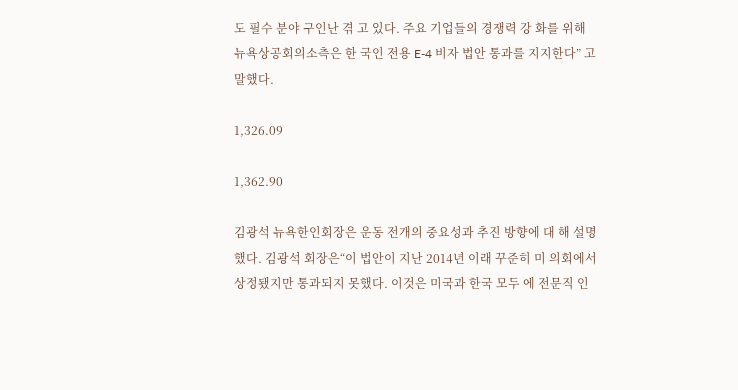도 필수 분야 구인난 겪 고 있다. 주요 기업들의 경쟁력 강 화를 위해 뉴욕상공회의소측은 한 국인 전용 E-4 비자 법안 통과를 지지한다” 고 말했다.

1,326.09

1,362.90

김광석 뉴욕한인회장은 운동 전개의 중요성과 추진 방향에 대 해 설명했다. 김광석 회장은“이 법안이 지난 2014년 이래 꾸준히 미 의회에서 상정됐지만 통과되지 못했다. 이것은 미국과 한국 모두 에 전문직 인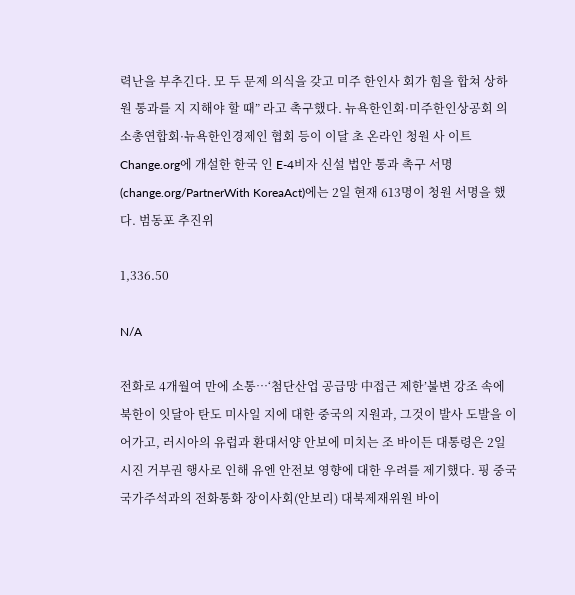력난을 부추긴다. 모 두 문제 의식을 갖고 미주 한인사 회가 힘을 합쳐 상하원 통과를 지 지해야 할 때” 라고 촉구했다. 뉴욕한인회·미주한인상공회 의소총연합회·뉴욕한인경제인 협회 등이 이달 초 온라인 청원 사 이트 Change.org에 개설한 한국 인 E-4비자 신설 법안 통과 촉구 서명 (change.org/PartnerWith KoreaAct)에는 2일 현재 613명이 청원 서명을 했다. 범동포 추진위

1,336.50

N/A

전화로 4개월여 만에 소통…‘첨단산업 공급망 中접근 제한’불변 강조 속에 북한이 잇달아 탄도 미사일 지에 대한 중국의 지원과, 그것이 발사 도발을 이어가고, 러시아의 유럽과 환대서양 안보에 미치는 조 바이든 대통령은 2일 시진 거부권 행사로 인해 유엔 안전보 영향에 대한 우려를 제기했다. 핑 중국 국가주석과의 전화통화 장이사회(안보리) 대북제재위원 바이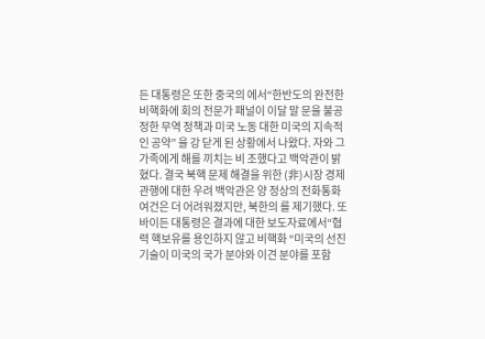든 대통령은 또한 중국의 에서“한반도의 완전한 비핵화에 회의 전문가 패널이 이달 말 문을 불공정한 무역 정책과 미국 노동 대한 미국의 지속적인 공약” 을 강 닫게 된 상황에서 나왔다. 자와 그 가족에게 해를 끼치는 비 조했다고 백악관이 밝혔다. 결국 북핵 문제 해결을 위한 (非)시장 경제 관행에 대한 우려 백악관은 양 정상의 전화통화 여건은 더 어려워졌지만, 북한의 를 제기했다. 또 바이든 대통령은 결과에 대한 보도자료에서“협력 핵보유를 용인하지 않고 비핵화 “미국의 선진 기술이 미국의 국가 분야와 이견 분야를 포함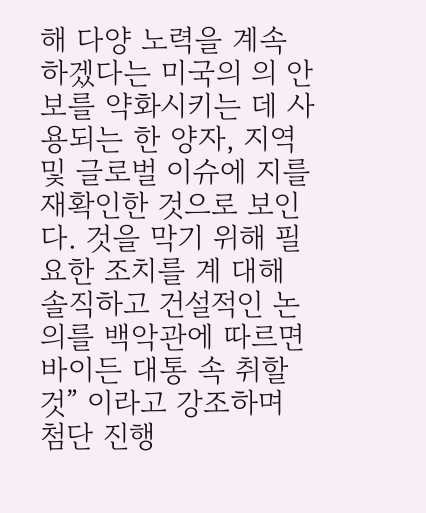해 다양 노력을 계속하겠다는 미국의 의 안보를 약화시키는 데 사용되는 한 양자, 지역 및 글로벌 이슈에 지를 재확인한 것으로 보인다. 것을 막기 위해 필요한 조치를 계 대해 솔직하고 건설적인 논의를 백악관에 따르면 바이든 대통 속 취할 것” 이라고 강조하며 첨단 진행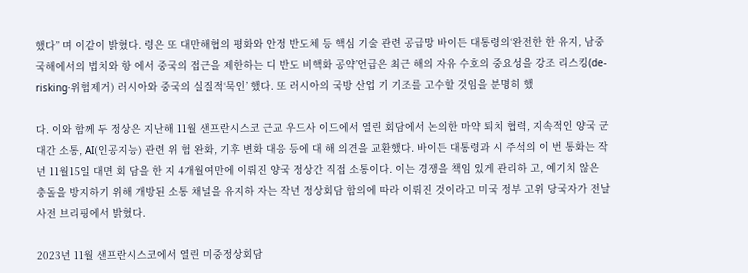했다” 며 이같이 밝혔다. 령은 또 대만해협의 평화와 안정 반도체 등 핵심 기술 관련 공급망 바이든 대통령의‘완전한 한 유지, 남중국해에서의 법치와 항 에서 중국의 접근을 제한하는 디 반도 비핵화 공약’언급은 최근 해의 자유 수호의 중요성을 강조 리스킹(de-risking·위험제거) 러시아와 중국의 실질적‘묵인’ 했다. 또 러시아의 국방 산업 기 기조를 고수할 것임을 분명히 했

다. 이와 함께 두 정상은 지난해 11월 샌프란시스코 근교 우드사 이드에서 열린 회담에서 논의한 마약 퇴치 협력, 지속적인 양국 군 대간 소통, AI(인공지능) 관련 위 험 완화, 기후 변화 대응 등에 대 해 의견을 교환했다. 바이든 대통령과 시 주석의 이 번 통화는 작년 11월15일 대면 회 담을 한 지 4개월여만에 이뤄진 양국 정상간 직접 소통이다. 이는 경쟁을 책임 있게 관리하 고, 예기치 않은 충돌을 방지하기 위해 개방된 소통 채널을 유지하 자는 작년 정상회담 합의에 따라 이뤄진 것이라고 미국 정부 고위 당국자가 전날 사전 브리핑에서 밝혔다.

2023년 11월 샌프란시스코에서 열린 미중정상회담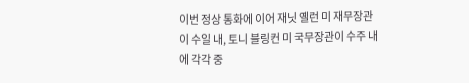이번 정상 통화에 이어 재닛 옐런 미 재무장관이 수일 내, 토니 블링컨 미 국무장관이 수주 내에 각각 중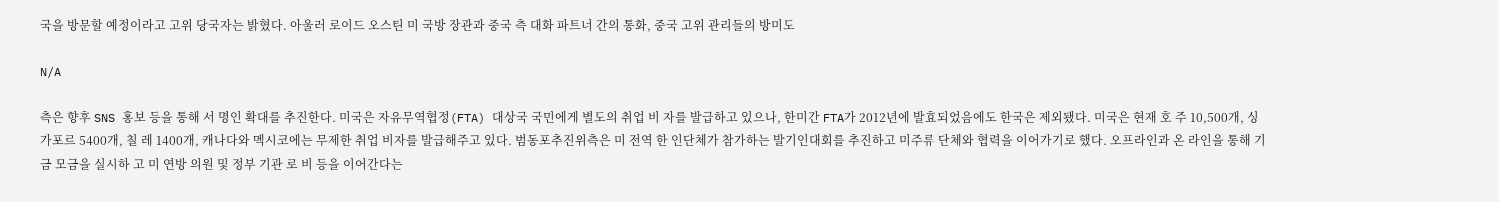국을 방문할 예정이라고 고위 당국자는 밝혔다. 아울러 로이드 오스틴 미 국방 장관과 중국 측 대화 파트너 간의 통화, 중국 고위 관리들의 방미도

N/A

측은 향후 SNS 홍보 등을 통해 서 명인 확대를 추진한다. 미국은 자유무역협정(FTA) 대상국 국민에게 별도의 취업 비 자를 발급하고 있으나, 한미간 FTA가 2012년에 발효되었음에도 한국은 제외됐다. 미국은 현재 호 주 10,500개, 싱가포르 5400개, 칠 레 1400개, 캐나다와 멕시코에는 무제한 취업 비자를 발급해주고 있다. 범동포추진위측은 미 전역 한 인단체가 참가하는 발기인대회를 추진하고 미주류 단체와 협력을 이어가기로 했다. 오프라인과 온 라인을 통해 기금 모금을 실시하 고 미 연방 의원 및 정부 기관 로 비 등을 이어간다는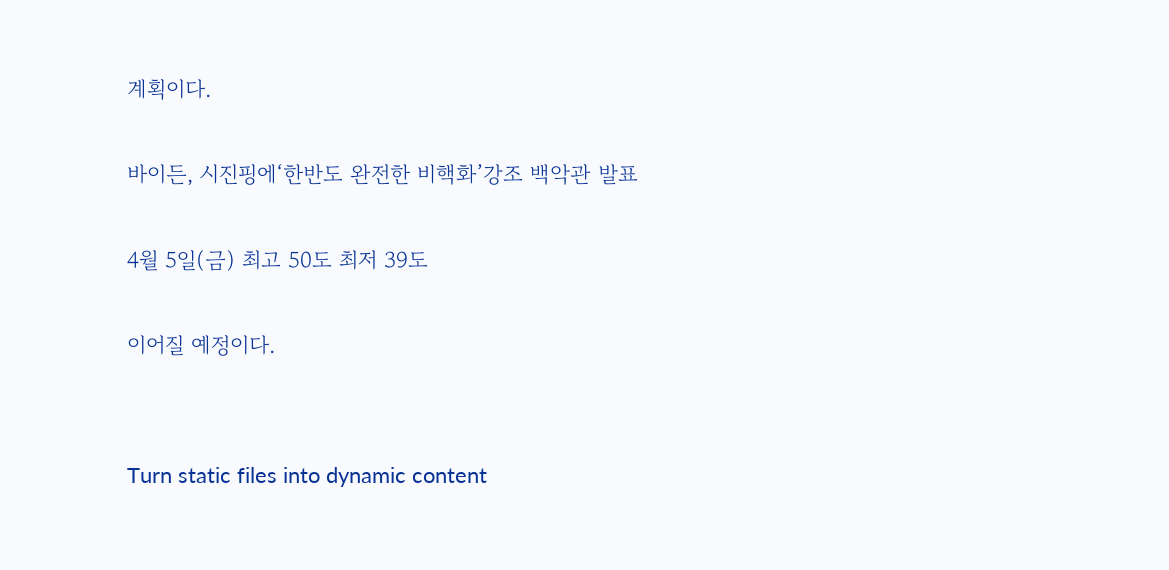계획이다.

바이든, 시진핑에‘한반도 완전한 비핵화’강조 백악관 발표

4월 5일(금) 최고 50도 최저 39도

이어질 예정이다.


Turn static files into dynamic content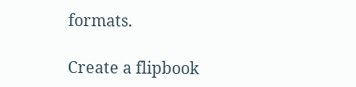formats.

Create a flipbook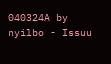040324A by nyilbo - Issuu